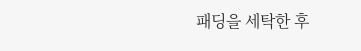패딩을 세탁한 후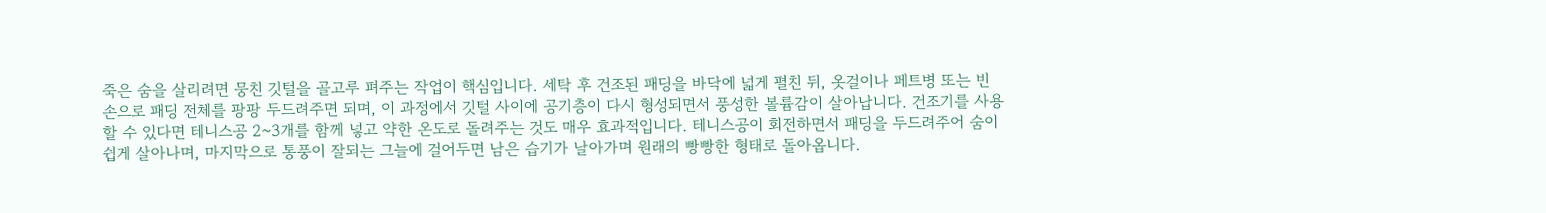죽은 숨을 살리려면 뭉친 깃털을 골고루 펴주는 작업이 핵심입니다. 세탁 후 건조된 패딩을 바닥에 넓게 펼친 뒤, 옷걸이나 페트병 또는 빈 손으로 패딩 전체를 팡팡 두드려주면 되며, 이 과정에서 깃털 사이에 공기층이 다시 형성되면서 풍성한 볼륨감이 살아납니다. 건조기를 사용할 수 있다면 테니스공 2~3개를 함께 넣고 약한 온도로 돌려주는 것도 매우 효과적입니다. 테니스공이 회전하면서 패딩을 두드려주어 숨이 쉽게 살아나며, 마지막으로 통풍이 잘되는 그늘에 걸어두면 남은 습기가 날아가며 원래의 빵빵한 형태로 돌아옵니다.